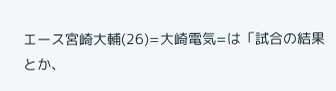エース宮崎大輔(26)=大崎電気=は「試合の結果とか、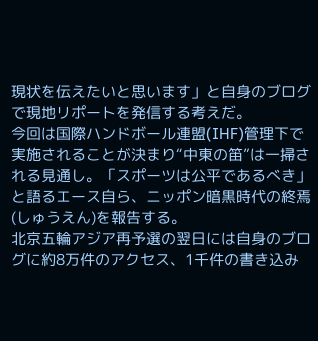現状を伝えたいと思います」と自身のブログで現地リポートを発信する考えだ。
今回は国際ハンドボール連盟(IHF)管理下で実施されることが決まり“中東の笛”は一掃される見通し。「スポーツは公平であるべき」と語るエース自ら、ニッポン暗黒時代の終焉(しゅうえん)を報告する。
北京五輪アジア再予選の翌日には自身のブログに約8万件のアクセス、1千件の書き込み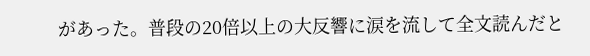があった。普段の20倍以上の大反響に涙を流して全文読んだと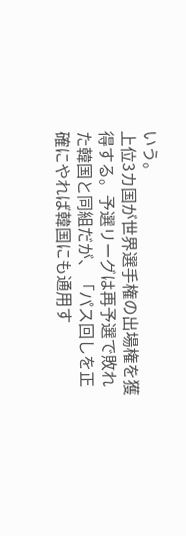いう。
上位3カ国が世界選手権の出場権を獲得する。予選リーグは再予選で敗れた韓国と同組だが、「パス回しを正確にやれば韓国にも通用す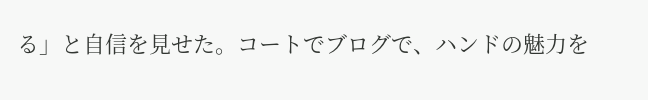る」と自信を見せた。コートでブログで、ハンドの魅力を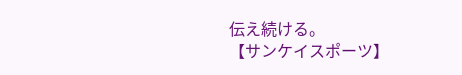伝え続ける。
【サンケイスポーツ】